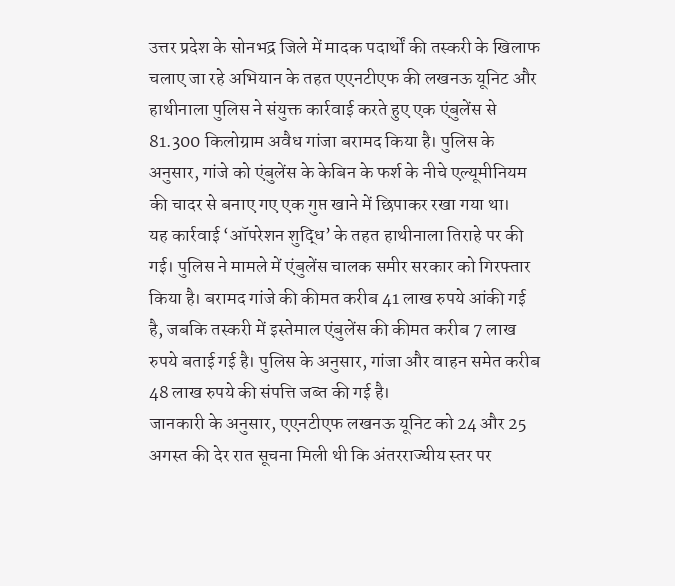उत्तर प्रदेश के सोनभद्र जिले में मादक पदार्थों की तस्करी के खिलाफ चलाए जा रहे अभियान के तहत एएनटीएफ की लखनऊ यूनिट और हाथीनाला पुलिस ने संयुक्त कार्रवाई करते हुए एक एंबुलेंस से 81.300 किलोग्राम अवैध गांजा बरामद किया है। पुलिस के अनुसार, गांजे को एंबुलेंस के केबिन के फर्श के नीचे एल्यूमीनियम की चादर से बनाए गए एक गुप्त खाने में छिपाकर रखा गया था।
यह कार्रवाई ‘ऑपरेशन शुद्धि’ के तहत हाथीनाला तिराहे पर की गई। पुलिस ने मामले में एंबुलेंस चालक समीर सरकार को गिरफ्तार किया है। बरामद गांजे की कीमत करीब 41 लाख रुपये आंकी गई है, जबकि तस्करी में इस्तेमाल एंबुलेंस की कीमत करीब 7 लाख रुपये बताई गई है। पुलिस के अनुसार, गांजा और वाहन समेत करीब 48 लाख रुपये की संपत्ति जब्त की गई है।
जानकारी के अनुसार, एएनटीएफ लखनऊ यूनिट को 24 और 25 अगस्त की देर रात सूचना मिली थी कि अंतरराज्यीय स्तर पर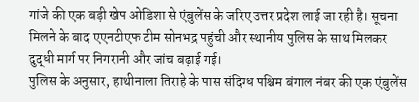गांजे की एक बड़ी खेप ओडिशा से एंबुलेंस के जरिए उत्तर प्रदेश लाई जा रही है। सूचना मिलने के बाद एएनटीएफ टीम सोनभद्र पहुंची और स्थानीय पुलिस के साथ मिलकर दुद्धी मार्ग पर निगरानी और जांच बढ़ाई गई।
पुलिस के अनुसार, हाथीनाला तिराहे के पास संदिग्ध पश्चिम बंगाल नंबर की एक एंबुलेंस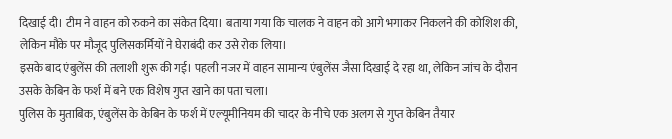दिखाई दी। टीम ने वाहन को रुकने का संकेत दिया। बताया गया कि चालक ने वाहन को आगे भगाकर निकलने की कोशिश की, लेकिन मौके पर मौजूद पुलिसकर्मियों ने घेराबंदी कर उसे रोक लिया।
इसके बाद एंबुलेंस की तलाशी शुरू की गई। पहली नजर में वाहन सामान्य एंबुलेंस जैसा दिखाई दे रहा था, लेकिन जांच के दौरान उसके केबिन के फर्श में बने एक विशेष गुप्त खाने का पता चला।
पुलिस के मुताबिक, एंबुलेंस के केबिन के फर्श में एल्यूमीनियम की चादर के नीचे एक अलग से गुप्त केबिन तैयार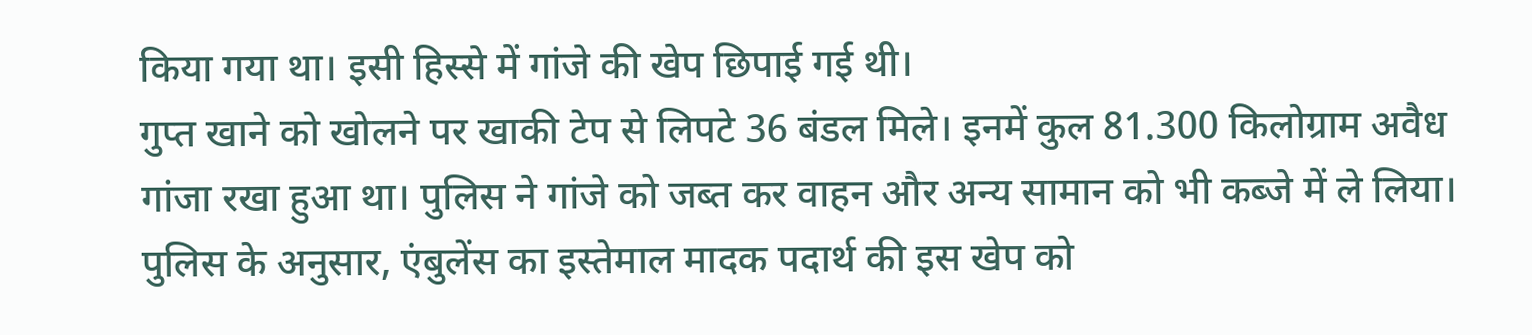किया गया था। इसी हिस्से में गांजे की खेप छिपाई गई थी।
गुप्त खाने को खोलने पर खाकी टेप से लिपटे 36 बंडल मिले। इनमें कुल 81.300 किलोग्राम अवैध गांजा रखा हुआ था। पुलिस ने गांजे को जब्त कर वाहन और अन्य सामान को भी कब्जे में ले लिया।
पुलिस के अनुसार, एंबुलेंस का इस्तेमाल मादक पदार्थ की इस खेप को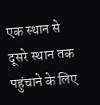एक स्थान से दूसरे स्थान तक पहुंचाने के लिए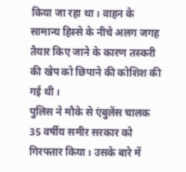किया जा रहा था। वाहन के सामान्य हिस्से के नीचे अलग जगह तैयार किए जाने के कारण तस्करी की खेप को छिपाने की कोशिश की गई थी।
पुलिस ने मौके से एंबुलेंस चालक 35 वर्षीय समीर सरकार को गिरफ्तार किया। उसके बारे में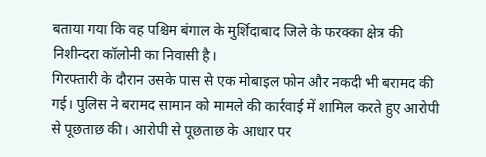बताया गया कि वह पश्चिम बंगाल के मुर्शिदाबाद जिले के फरक्का क्षेत्र की निशीन्दरा कॉलोनी का निवासी है।
गिरफ्तारी के दौरान उसके पास से एक मोबाइल फोन और नकदी भी बरामद की गई। पुलिस ने बरामद सामान को मामले की कार्रवाई में शामिल करते हुए आरोपी से पूछताछ की। आरोपी से पूछताछ के आधार पर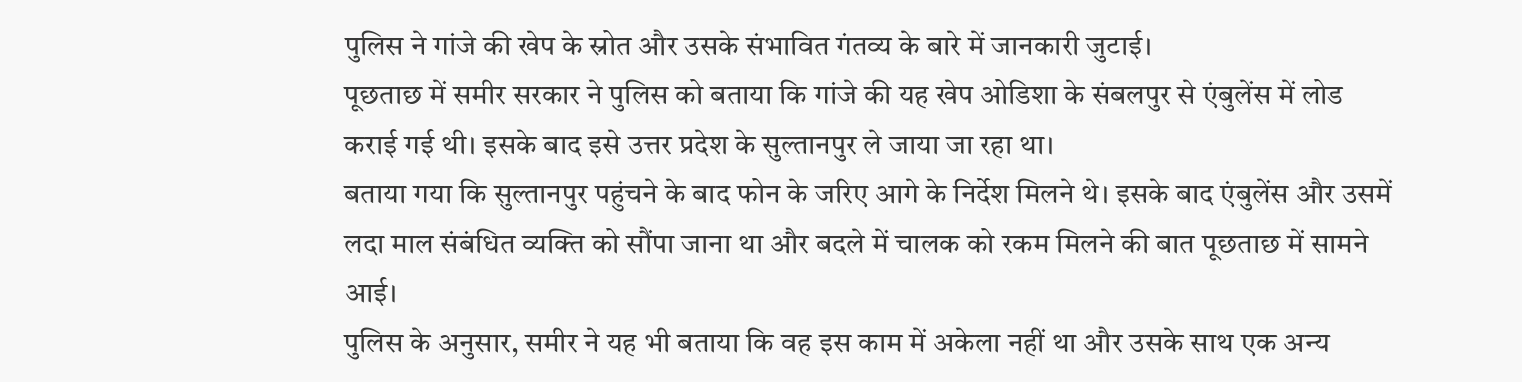पुलिस ने गांजे की खेप के स्रोत और उसके संभावित गंतव्य के बारे में जानकारी जुटाई।
पूछताछ में समीर सरकार ने पुलिस को बताया कि गांजे की यह खेप ओडिशा के संबलपुर से एंबुलेंस में लोड कराई गई थी। इसके बाद इसे उत्तर प्रदेश के सुल्तानपुर ले जाया जा रहा था।
बताया गया कि सुल्तानपुर पहुंचने के बाद फोन के जरिए आगे के निर्देश मिलने थे। इसके बाद एंबुलेंस और उसमें लदा माल संबंधित व्यक्ति को सौंपा जाना था और बदले में चालक को रकम मिलने की बात पूछताछ में सामने आई।
पुलिस के अनुसार, समीर ने यह भी बताया कि वह इस काम में अकेला नहीं था और उसके साथ एक अन्य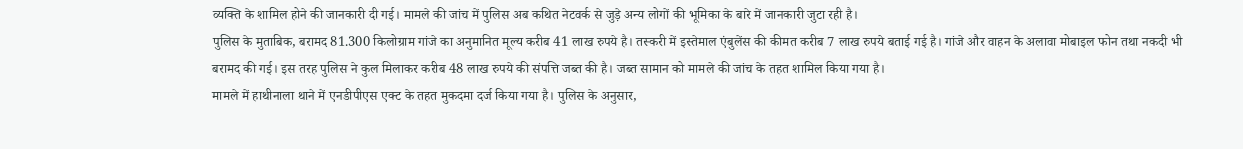व्यक्ति के शामिल होने की जानकारी दी गई। मामले की जांच में पुलिस अब कथित नेटवर्क से जुड़े अन्य लोगों की भूमिका के बारे में जानकारी जुटा रही है।
पुलिस के मुताबिक, बरामद 81.300 किलोग्राम गांजे का अनुमानित मूल्य करीब 41 लाख रुपये है। तस्करी में इस्तेमाल एंबुलेंस की कीमत करीब 7 लाख रुपये बताई गई है। गांजे और वाहन के अलावा मोबाइल फोन तथा नकदी भी बरामद की गई। इस तरह पुलिस ने कुल मिलाकर करीब 48 लाख रुपये की संपत्ति जब्त की है। जब्त सामान को मामले की जांच के तहत शामिल किया गया है।
मामले में हाथीनाला थाने में एनडीपीएस एक्ट के तहत मुकदमा दर्ज किया गया है। पुलिस के अनुसार,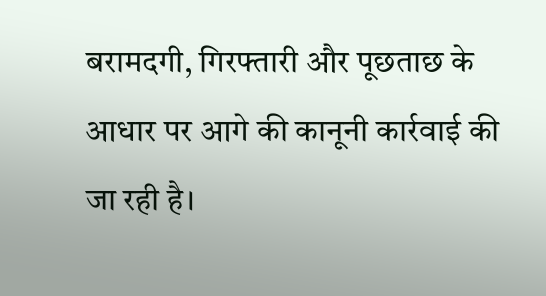बरामदगी, गिरफ्तारी और पूछताछ के आधार पर आगे की कानूनी कार्रवाई की जा रही है।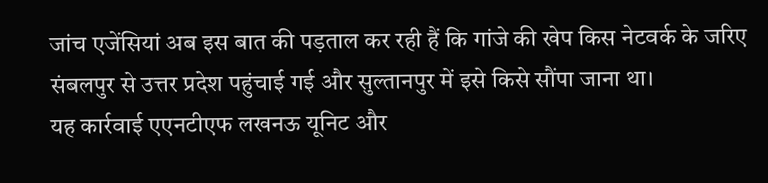जांच एजेंसियां अब इस बात की पड़ताल कर रही हैं कि गांजे की खेप किस नेटवर्क के जरिए संबलपुर से उत्तर प्रदेश पहुंचाई गई और सुल्तानपुर में इसे किसे सौंपा जाना था।
यह कार्रवाई एएनटीएफ लखनऊ यूनिट और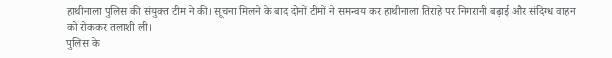हाथीनाला पुलिस की संयुक्त टीम ने की। सूचना मिलने के बाद दोनों टीमों ने समन्वय कर हाथीनाला तिराहे पर निगरानी बढ़ाई और संदिग्ध वाहन को रोककर तलाशी ली।
पुलिस के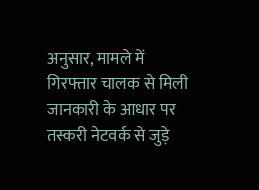अनुसार, मामले में गिरफ्तार चालक से मिली जानकारी के आधार पर तस्करी नेटवर्क से जुड़े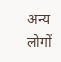अन्य लोगों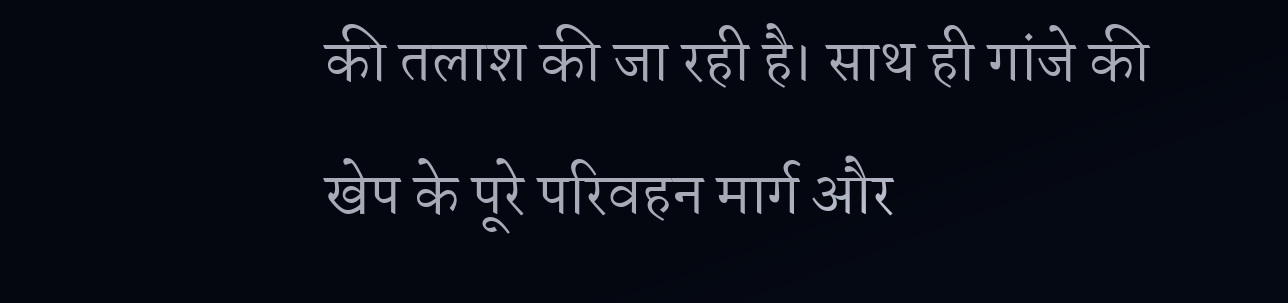की तलाश की जा रही है। साथ ही गांजे की खेप के पूरे परिवहन मार्ग और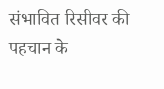संभावित रिसीवर की पहचान के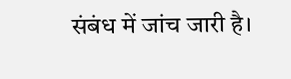संबंध में जांच जारी है।